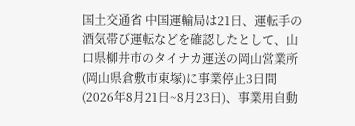国土交通省 中国運輸局は21日、運転手の酒気帯び運転などを確認したとして、山口県柳井市のタイナカ運送の岡山営業所(岡山県倉敷市東塚)に事業停止3日間(2026年8月21日~8月23日)、事業用自動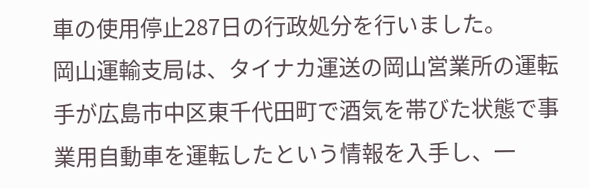車の使用停止287日の行政処分を行いました。
岡山運輸支局は、タイナカ運送の岡山営業所の運転手が広島市中区東千代田町で酒気を帯びた状態で事業用自動車を運転したという情報を入手し、一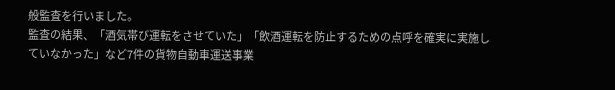般監査を行いました。
監査の結果、「酒気帯び運転をさせていた」「飲酒運転を防止するための点呼を確実に実施していなかった」など7件の貨物自動車運送事業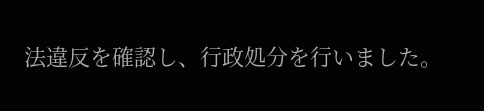法違反を確認し、行政処分を行いました。